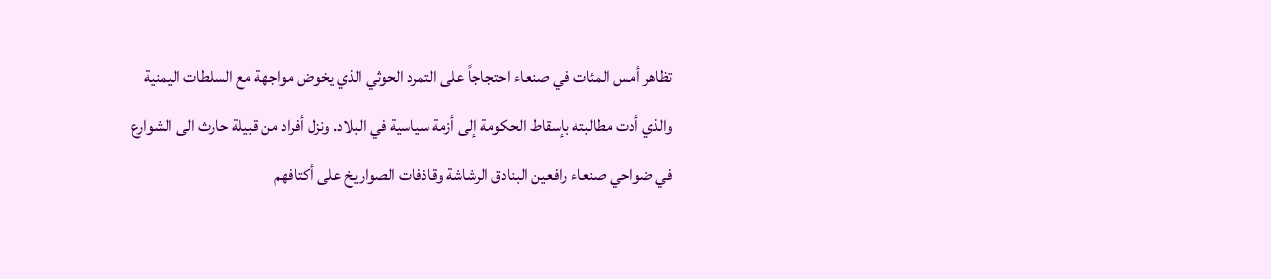تظاهر أمس المئات في صنعاء احتجاجاً على التمرد الحوثي الذي يخوض مواجهة مع السلطات اليمنية والذي أدت مطالبته بإسقاط الحكومة إلى أزمة سياسية في البلاد. ونزل أفراد من قبيلة حارث الى الشوارع في ضواحي صنعاء رافعين البنادق الرشاشة وقاذفات الصواريخ على أكتافهم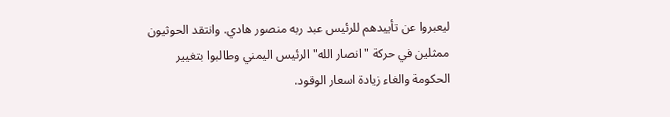ليعبروا عن تأييدهم للرئيس عبد ربه منصور هادي. وانتقد الحوثيون ممثلين في حركة "انصار الله" الرئيس اليمني وطالبوا بتغيير الحكومة والغاء زيادة اسعار الوقود.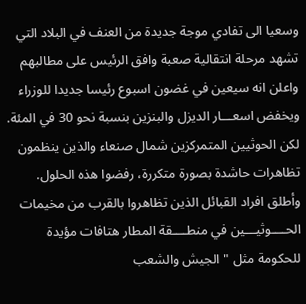وسعيا الى تفادي موجة جديدة من العنف في البلاد التي تشهد مرحلة انتقالية صعبة وافق الرئيس على مطالبهم واعلن انه سيعين في غضون اسبوع رئيسا جديدا للوزراء ويخفض اسعـــار الديزل والبنزين بنسبة نحو 30 في المئة. لكن الحوثيين المتمركزين شمال صنعاء والذين ينظمون تظاهرات حاشدة بصورة متكررة، رفضوا هذه الحلول. وأطلق افراد القبائل الذين تظاهروا بالقرب من مخيمات الحــــوثيـــين في منطــــقة المطار هتافات مؤيدة للحكومة مثل "الجيش والشعب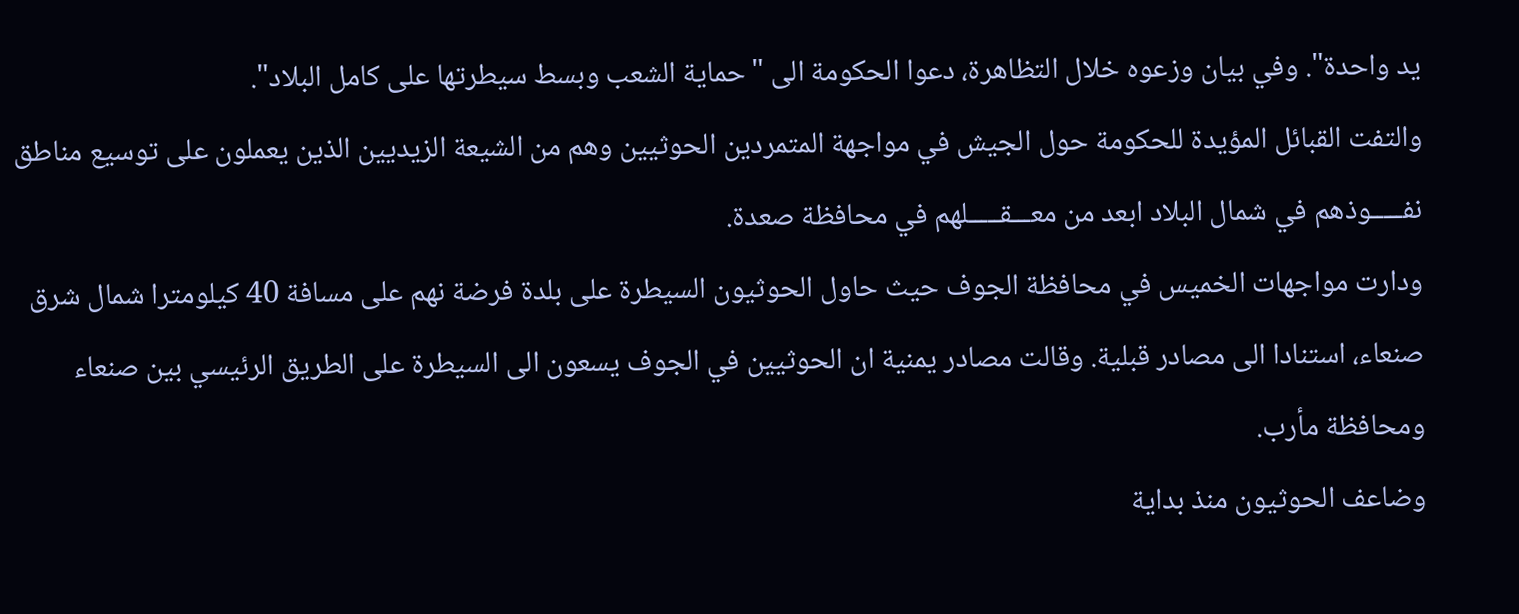يد واحدة". وفي بيان وزعوه خلال التظاهرة، دعوا الحكومة الى "حماية الشعب وبسط سيطرتها على كامل البلاد".
والتفت القبائل المؤيدة للحكومة حول الجيش في مواجهة المتمردين الحوثيين وهم من الشيعة الزيديين الذين يعملون على توسيع مناطق نفـــــوذهم في شمال البلاد ابعد من معـــقـــــلهم في محافظة صعدة.
ودارت مواجهات الخميس في محافظة الجوف حيث حاول الحوثيون السيطرة على بلدة فرضة نهم على مسافة 40 كيلومترا شمال شرق صنعاء، استنادا الى مصادر قبلية. وقالت مصادر يمنية ان الحوثيين في الجوف يسعون الى السيطرة على الطريق الرئيسي بين صنعاء ومحافظة مأرب.
وضاعف الحوثيون منذ بداية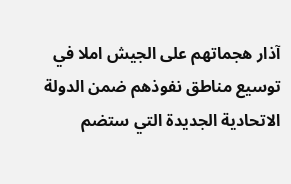آذار هجماتهم على الجيش املا في توسيع مناطق نفوذهم ضمن الدولة الاتحادية الجديدة التي ستضم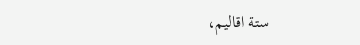ستة اقاليم،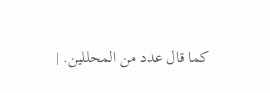كما قال عدد من المحللين. |